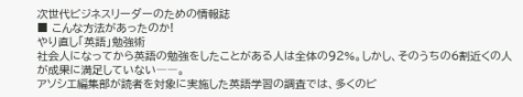次世代ビジネスリーダーのための情報誌
■ こんな方法があったのか!
やり直し「英語」勉強術
社会人になってから英語の勉強をしたことがある人は全体の92%。しかし、そのうちの6割近くの人が成果に満足していない――。
アソシエ編集部が読者を対象に実施した英語学習の調査では、多くのビ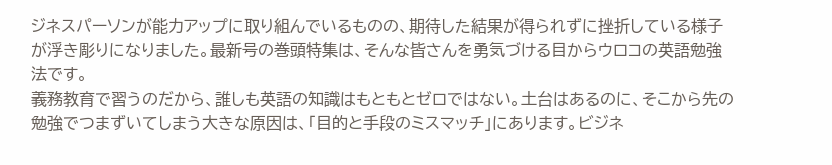ジネスパーソンが能力アップに取り組んでいるものの、期待した結果が得られずに挫折している様子が浮き彫りになりました。最新号の巻頭特集は、そんな皆さんを勇気づける目からウロコの英語勉強法です。
義務教育で習うのだから、誰しも英語の知識はもともとゼロではない。土台はあるのに、そこから先の勉強でつまずいてしまう大きな原因は、「目的と手段のミスマッチ」にあります。ビジネ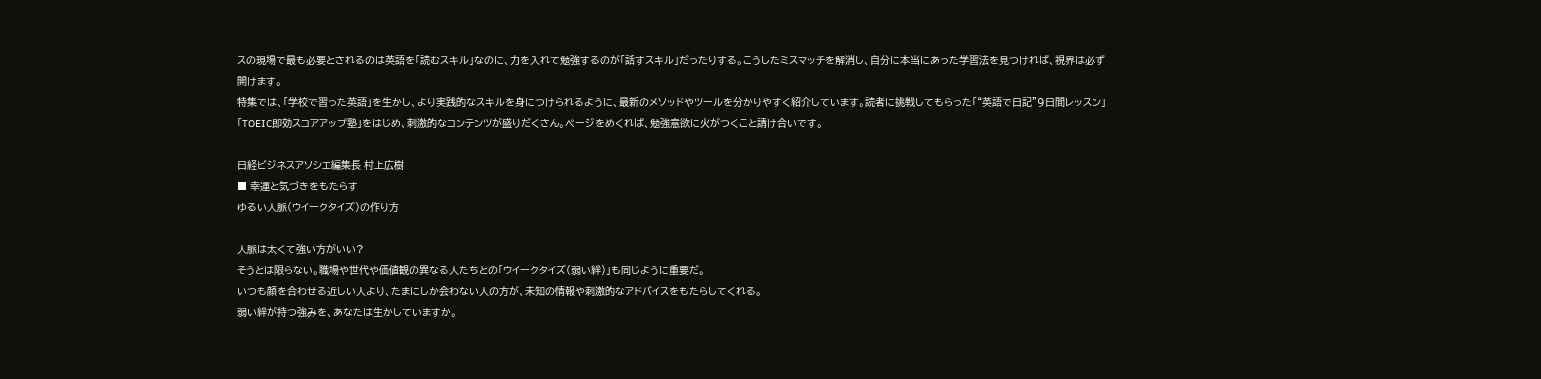スの現場で最も必要とされるのは英語を「読むスキル」なのに、力を入れて勉強するのが「話すスキル」だったりする。こうしたミスマッチを解消し、自分に本当にあった学習法を見つければ、視界は必ず開けます。
特集では、「学校で習った英語」を生かし、より実践的なスキルを身につけられるように、最新のメソッドやツールを分かりやすく紹介しています。読者に挑戦してもらった「“英語で日記”9日間レッスン」「TOEIC即効スコアアップ塾」をはじめ、刺激的なコンテンツが盛りだくさん。ページをめくれば、勉強意欲に火がつくこと請け合いです。

日経ビジネスアソシエ編集長 村上広樹
■ 幸運と気づきをもたらす
ゆるい人脈(ウイークタイズ)の作り方

人脈は太くて強い方がいい?
そうとは限らない。職場や世代や価値観の異なる人たちとの「ウイークタイズ(弱い絆)」も同じように重要だ。
いつも顔を合わせる近しい人より、たまにしか会わない人の方が、未知の情報や刺激的なアドバイスをもたらしてくれる。
弱い絆が持つ強みを、あなたは生かしていますか。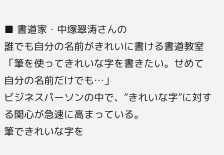■ 書道家・中塚翠涛さんの
誰でも自分の名前がきれいに書ける書道教室
「筆を使ってきれいな字を書きたい。せめて自分の名前だけでも…」
ビジネスパーソンの中で、“きれいな字”に対する関心が急速に高まっている。
筆できれいな字を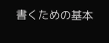書くための基本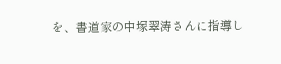を、書道家の中塚翠涛さんに指導し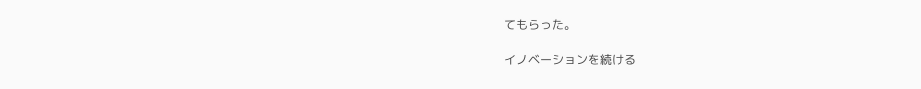てもらった。

イノベーションを続ける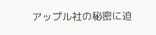アップル社の秘密に迫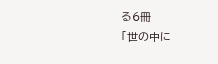る6冊
「世の中に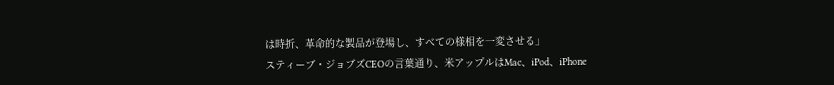は時折、革命的な製品が登場し、すべての様相を一変させる」
スティーブ・ジョブズCEOの言葉通り、米アップルはMac、iPod、iPhone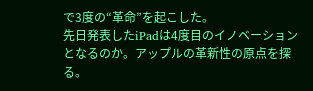で3度の“革命”を起こした。
先日発表したiPadは4度目のイノベーションとなるのか。アップルの革新性の原点を探る。